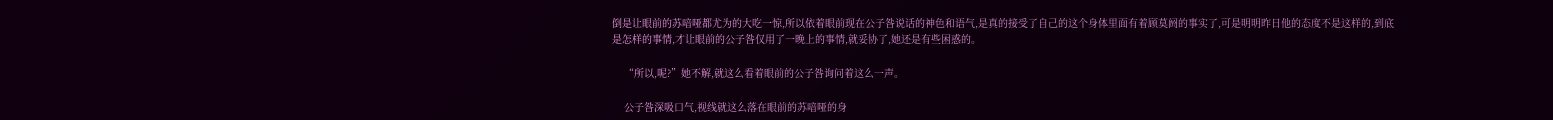倒是让眼前的苏喑哑都尤为的大吃一惊,所以依着眼前现在公子咎说话的神色和语气,是真的接受了自己的这个身体里面有着顾莫阏的事实了,可是明明昨日他的态度不是这样的,到底是怎样的事情,才让眼前的公子咎仅用了一晚上的事情,就妥协了,她还是有些困惑的。

    “所以,呢?”她不解,就这么看着眼前的公子咎询问着这么一声。

    公子咎深吸口气,视线就这么落在眼前的苏喑哑的身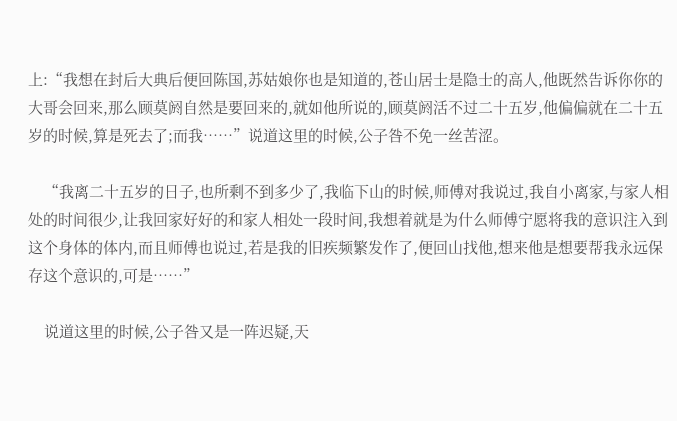上:“我想在封后大典后便回陈国,苏姑娘你也是知道的,苍山居士是隐士的高人,他既然告诉你你的大哥会回来,那么顾莫阏自然是要回来的,就如他所说的,顾莫阏活不过二十五岁,他偏偏就在二十五岁的时候,算是死去了;而我……”说道这里的时候,公子咎不免一丝苦涩。

    “我离二十五岁的日子,也所剩不到多少了,我临下山的时候,师傅对我说过,我自小离家,与家人相处的时间很少,让我回家好好的和家人相处一段时间,我想着就是为什么师傅宁愿将我的意识注入到这个身体的体内,而且师傅也说过,若是我的旧疾频繁发作了,便回山找他,想来他是想要帮我永远保存这个意识的,可是……”

    说道这里的时候,公子咎又是一阵迟疑,天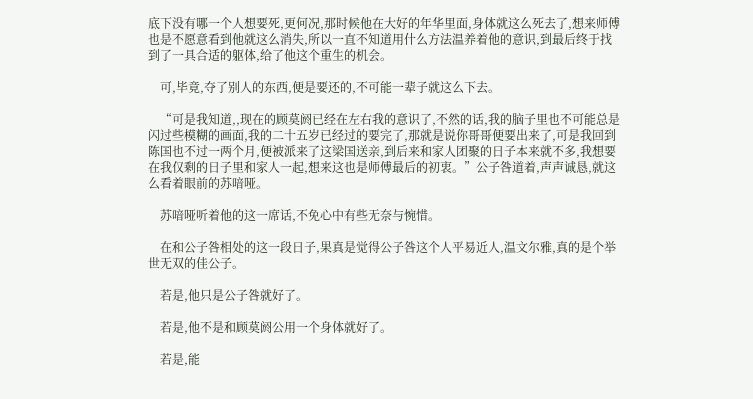底下没有哪一个人想要死,更何况,那时候他在大好的年华里面,身体就这么死去了,想来师傅也是不愿意看到他就这么消失,所以一直不知道用什么方法温养着他的意识,到最后终于找到了一具合适的躯体,给了他这个重生的机会。

    可,毕竟,夺了别人的东西,便是要还的,不可能一辈子就这么下去。

    “可是我知道,,现在的顾莫阏已经在左右我的意识了,不然的话,我的脑子里也不可能总是闪过些模糊的画面,我的二十五岁已经过的要完了,那就是说你哥哥便要出来了,可是我回到陈国也不过一两个月,便被派来了这梁国送亲,到后来和家人团聚的日子本来就不多,我想要在我仅剩的日子里和家人一起,想来这也是师傅最后的初衷。”公子咎道着,声声诚恳,就这么看着眼前的苏喑哑。

    苏喑哑听着他的这一席话,不免心中有些无奈与惋惜。

    在和公子咎相处的这一段日子,果真是觉得公子咎这个人平易近人,温文尔雅,真的是个举世无双的佳公子。

    若是,他只是公子咎就好了。

    若是,他不是和顾莫阏公用一个身体就好了。

    若是,能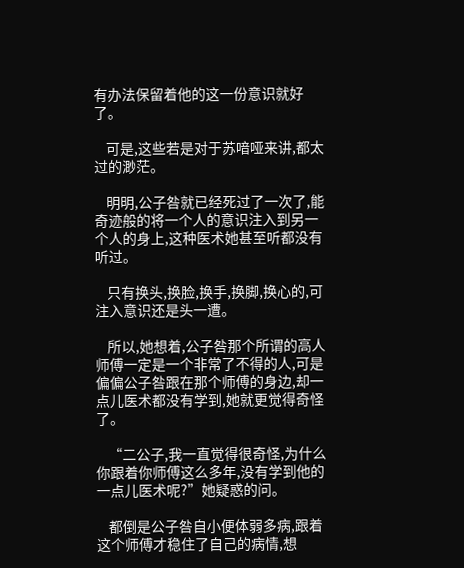有办法保留着他的这一份意识就好了。

    可是,这些若是对于苏喑哑来讲,都太过的渺茫。

    明明,公子咎就已经死过了一次了,能奇迹般的将一个人的意识注入到另一个人的身上,这种医术她甚至听都没有听过。

    只有换头,换脸,换手,换脚,换心的,可注入意识还是头一遭。

    所以,她想着,公子咎那个所谓的高人师傅一定是一个非常了不得的人,可是偏偏公子咎跟在那个师傅的身边,却一点儿医术都没有学到,她就更觉得奇怪了。

    “二公子,我一直觉得很奇怪,为什么你跟着你师傅这么多年,没有学到他的一点儿医术呢?”她疑惑的问。

    都倒是公子咎自小便体弱多病,跟着这个师傅才稳住了自己的病情,想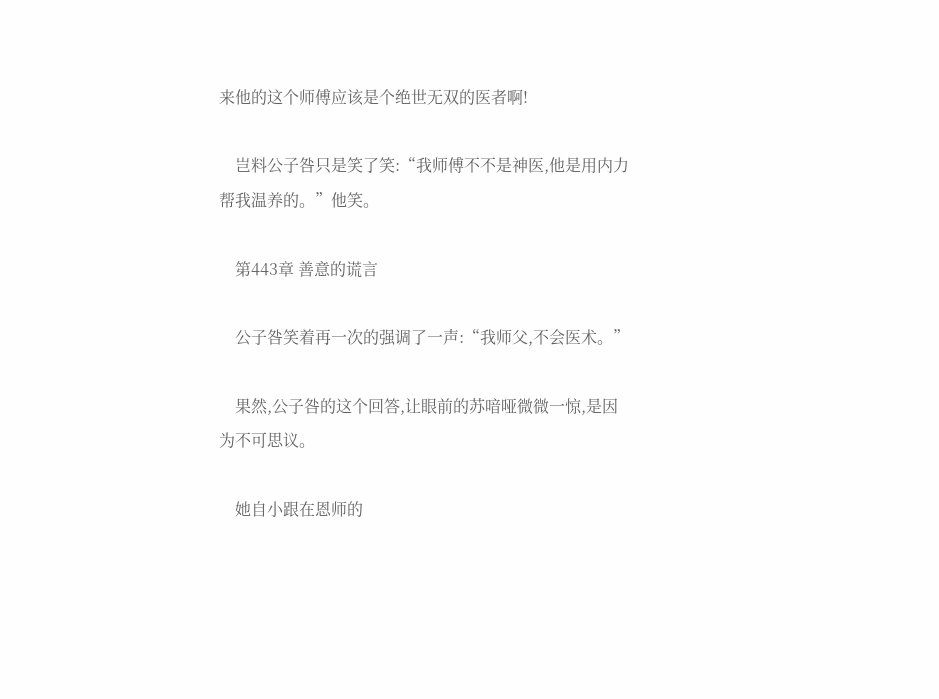来他的这个师傅应该是个绝世无双的医者啊!

    岂料公子咎只是笑了笑:“我师傅不不是神医,他是用内力帮我温养的。”他笑。

    第443章 善意的谎言

    公子咎笑着再一次的强调了一声:“我师父,不会医术。”

    果然,公子咎的这个回答,让眼前的苏喑哑微微一惊,是因为不可思议。

    她自小跟在恩师的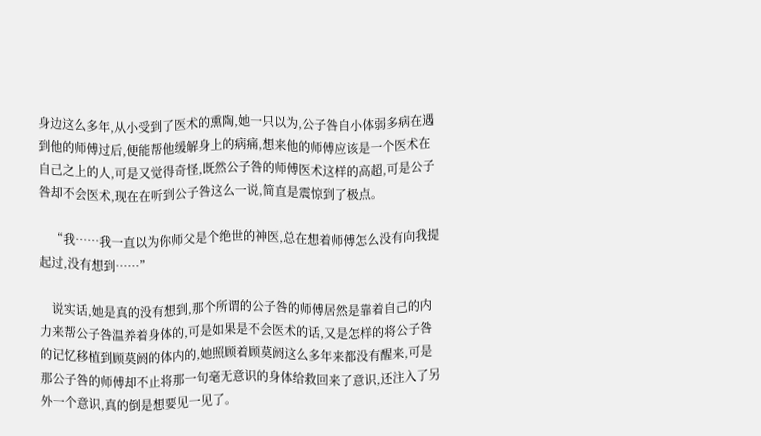身边这么多年,从小受到了医术的熏陶,她一只以为,公子咎自小体弱多病在遇到他的师傅过后,便能帮他缓解身上的病痛,想来他的师傅应该是一个医术在自己之上的人,可是又觉得奇怪,既然公子咎的师傅医术这样的高超,可是公子咎却不会医术,现在在听到公子咎这么一说,简直是震惊到了极点。

    “我……我一直以为你师父是个绝世的神医,总在想着师傅怎么没有向我提起过,没有想到……”

    说实话,她是真的没有想到,那个所谓的公子咎的师傅居然是靠着自己的内力来帮公子咎温养着身体的,可是如果是不会医术的话,又是怎样的将公子咎的记忆移植到顾莫阏的体内的,她照顾着顾莫阏这么多年来都没有醒来,可是那公子咎的师傅却不止将那一句毫无意识的身体给救回来了意识,还注入了另外一个意识,真的倒是想要见一见了。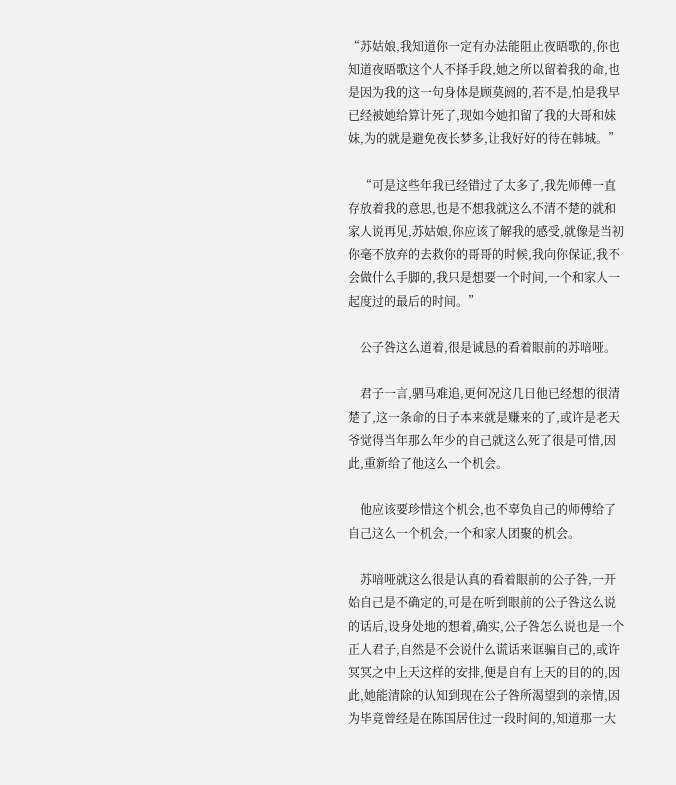“苏姑娘,我知道你一定有办法能阻止夜晤歌的,你也知道夜晤歌这个人不择手段,她之所以留着我的命,也是因为我的这一句身体是顾莫阏的,若不是,怕是我早已经被她给算计死了,现如今她扣留了我的大哥和妹妹,为的就是避免夜长梦多,让我好好的待在韩城。”

    “可是这些年我已经错过了太多了,我先师傅一直存放着我的意思,也是不想我就这么不清不楚的就和家人说再见,苏姑娘,你应该了解我的感受,就像是当初你毫不放弃的去救你的哥哥的时候,我向你保证,我不会做什么手脚的,我只是想要一个时间,一个和家人一起度过的最后的时间。”

    公子咎这么道着,很是诚恳的看着眼前的苏喑哑。

    君子一言,驷马难追,更何况这几日他已经想的很清楚了,这一条命的日子本来就是赚来的了,或许是老天爷觉得当年那么年少的自己就这么死了很是可惜,因此,重新给了他这么一个机会。

    他应该要珍惜这个机会,也不辜负自己的师傅给了自己这么一个机会,一个和家人团聚的机会。

    苏喑哑就这么很是认真的看着眼前的公子咎,一开始自己是不确定的,可是在听到眼前的公子咎这么说的话后,设身处地的想着,确实,公子咎怎么说也是一个正人君子,自然是不会说什么谎话来诓骗自己的,或许冥冥之中上天这样的安排,便是自有上天的目的的,因此,她能清除的认知到现在公子咎所渴望到的亲情,因为毕竟曾经是在陈国居住过一段时间的,知道那一大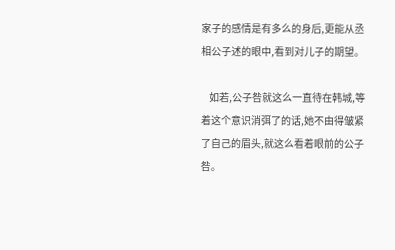家子的感情是有多么的身后,更能从丞相公子述的眼中,看到对儿子的期望。

    如若,公子咎就这么一直待在韩城,等着这个意识消弭了的话,她不由得皱紧了自己的眉头,就这么看着眼前的公子咎。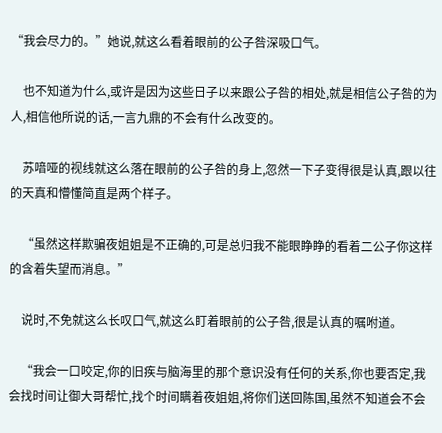“我会尽力的。”她说,就这么看着眼前的公子咎深吸口气。

    也不知道为什么,或许是因为这些日子以来跟公子咎的相处,就是相信公子咎的为人,相信他所说的话,一言九鼎的不会有什么改变的。

    苏喑哑的视线就这么落在眼前的公子咎的身上,忽然一下子变得很是认真,跟以往的天真和懵懂简直是两个样子。

    “虽然这样欺骗夜姐姐是不正确的,可是总归我不能眼睁睁的看着二公子你这样的含着失望而消息。”

    说时,不免就这么长叹口气,就这么盯着眼前的公子咎,很是认真的嘱咐道。

    “我会一口咬定,你的旧疾与脑海里的那个意识没有任何的关系,你也要否定,我会找时间让御大哥帮忙,找个时间瞒着夜姐姐,将你们送回陈国,虽然不知道会不会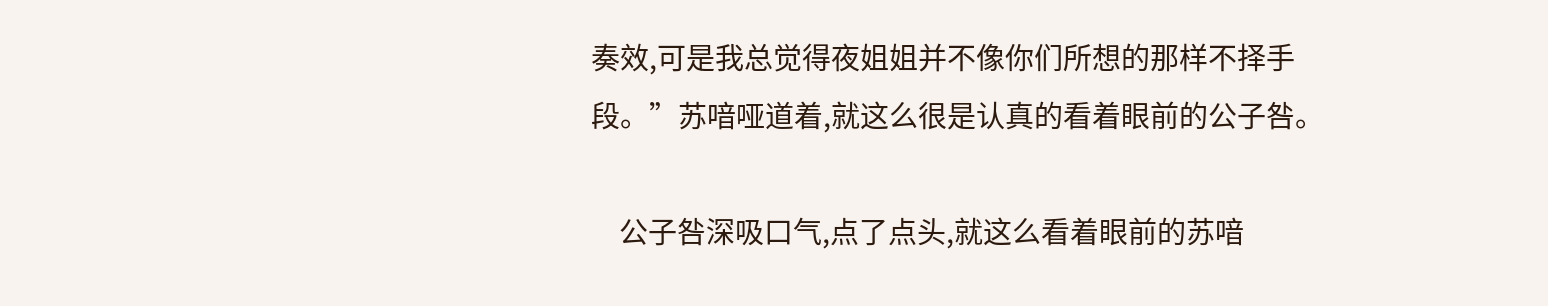奏效,可是我总觉得夜姐姐并不像你们所想的那样不择手段。”苏喑哑道着,就这么很是认真的看着眼前的公子咎。

    公子咎深吸口气,点了点头,就这么看着眼前的苏喑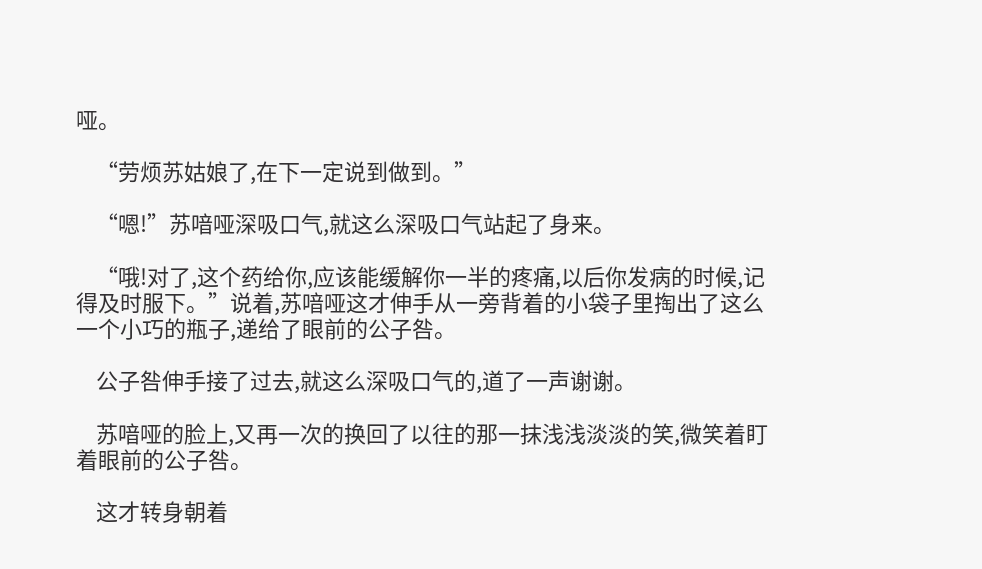哑。

    “劳烦苏姑娘了,在下一定说到做到。”

    “嗯!”苏喑哑深吸口气,就这么深吸口气站起了身来。

    “哦!对了,这个药给你,应该能缓解你一半的疼痛,以后你发病的时候,记得及时服下。”说着,苏喑哑这才伸手从一旁背着的小袋子里掏出了这么一个小巧的瓶子,递给了眼前的公子咎。

    公子咎伸手接了过去,就这么深吸口气的,道了一声谢谢。

    苏喑哑的脸上,又再一次的换回了以往的那一抹浅浅淡淡的笑,微笑着盯着眼前的公子咎。

    这才转身朝着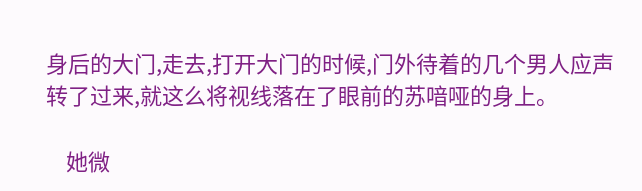身后的大门,走去,打开大门的时候,门外待着的几个男人应声转了过来,就这么将视线落在了眼前的苏喑哑的身上。

    她微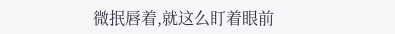微抿唇着,就这么盯着眼前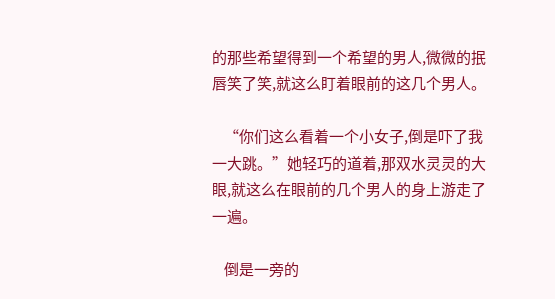的那些希望得到一个希望的男人,微微的抿唇笑了笑,就这么盯着眼前的这几个男人。

    “你们这么看着一个小女子,倒是吓了我一大跳。”她轻巧的道着,那双水灵灵的大眼,就这么在眼前的几个男人的身上游走了一遍。

    倒是一旁的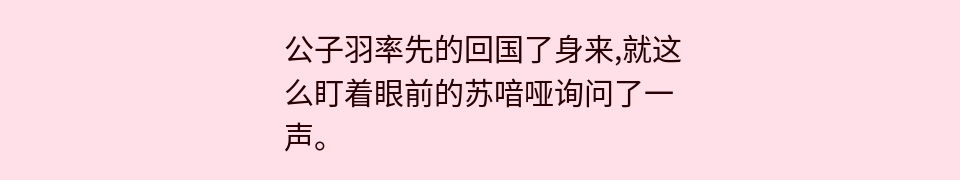公子羽率先的回国了身来,就这么盯着眼前的苏喑哑询问了一声。